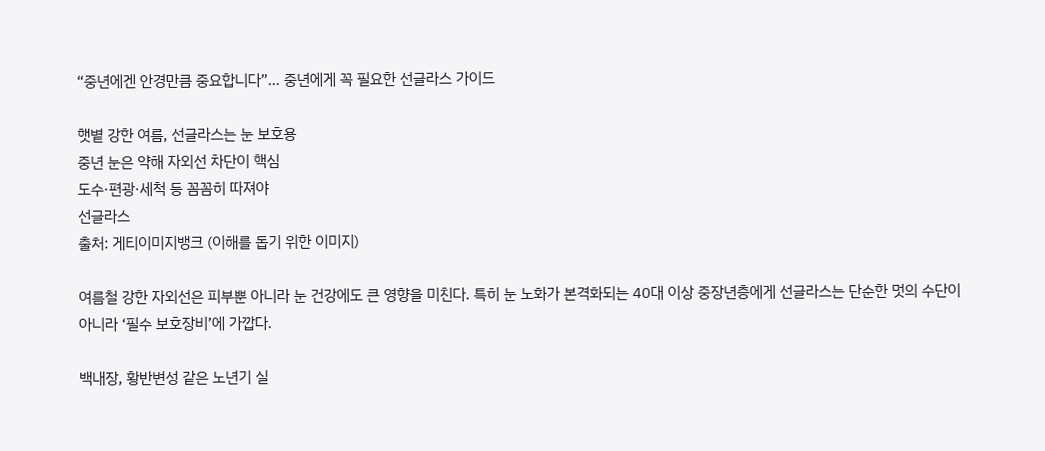“중년에겐 안경만큼 중요합니다”… 중년에게 꼭 필요한 선글라스 가이드

햇볕 강한 여름, 선글라스는 눈 보호용
중년 눈은 약해 자외선 차단이 핵심
도수·편광·세척 등 꼼꼼히 따져야
선글라스
출처: 게티이미지뱅크 (이해를 돕기 위한 이미지)

여름철 강한 자외선은 피부뿐 아니라 눈 건강에도 큰 영향을 미친다. 특히 눈 노화가 본격화되는 40대 이상 중장년층에게 선글라스는 단순한 멋의 수단이 아니라 ‘필수 보호장비’에 가깝다.

백내장, 황반변성 같은 노년기 실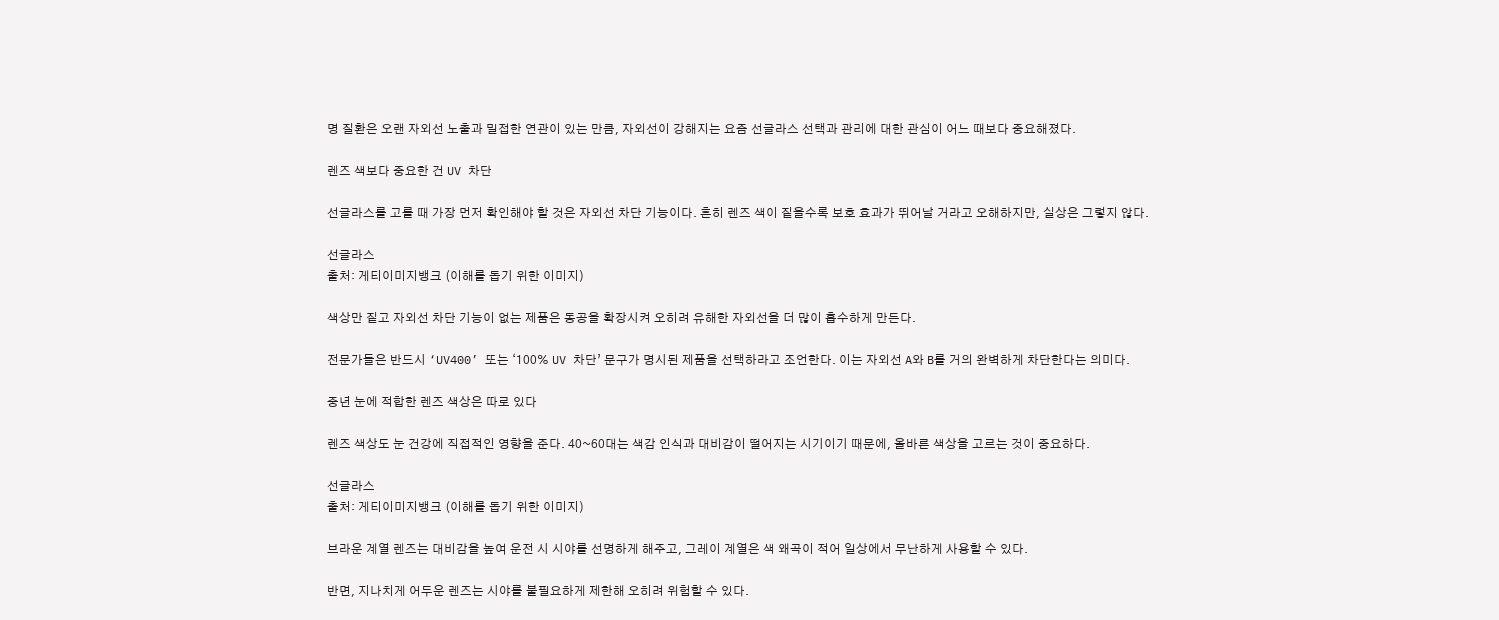명 질환은 오랜 자외선 노출과 밀접한 연관이 있는 만큼, 자외선이 강해지는 요즘 선글라스 선택과 관리에 대한 관심이 어느 때보다 중요해졌다.

렌즈 색보다 중요한 건 UV 차단

선글라스를 고를 때 가장 먼저 확인해야 할 것은 자외선 차단 기능이다. 흔히 렌즈 색이 짙을수록 보호 효과가 뛰어날 거라고 오해하지만, 실상은 그렇지 않다.

선글라스
출처: 게티이미지뱅크 (이해를 돕기 위한 이미지)

색상만 짙고 자외선 차단 기능이 없는 제품은 동공을 확장시켜 오히려 유해한 자외선을 더 많이 흡수하게 만든다.

전문가들은 반드시 ‘UV400’ 또는 ‘100% UV 차단’ 문구가 명시된 제품을 선택하라고 조언한다. 이는 자외선 A와 B를 거의 완벽하게 차단한다는 의미다.

중년 눈에 적합한 렌즈 색상은 따로 있다

렌즈 색상도 눈 건강에 직접적인 영향을 준다. 40~60대는 색감 인식과 대비감이 떨어지는 시기이기 때문에, 올바른 색상을 고르는 것이 중요하다.

선글라스
출처: 게티이미지뱅크 (이해를 돕기 위한 이미지)

브라운 계열 렌즈는 대비감을 높여 운전 시 시야를 선명하게 해주고, 그레이 계열은 색 왜곡이 적어 일상에서 무난하게 사용할 수 있다.

반면, 지나치게 어두운 렌즈는 시야를 불필요하게 제한해 오히려 위험할 수 있다.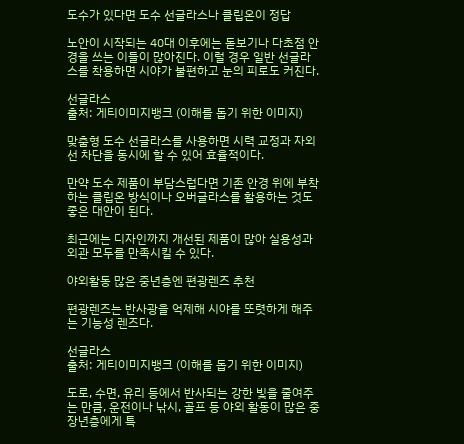도수가 있다면 도수 선글라스나 클립온이 정답

노안이 시작되는 40대 이후에는 돋보기나 다초점 안경을 쓰는 이들이 많아진다. 이럴 경우 일반 선글라스를 착용하면 시야가 불편하고 눈의 피로도 커진다.

선글라스
출처: 게티이미지뱅크 (이해를 돕기 위한 이미지)

맞춤형 도수 선글라스를 사용하면 시력 교정과 자외선 차단을 동시에 할 수 있어 효율적이다.

만약 도수 제품이 부담스럽다면 기존 안경 위에 부착하는 클립온 방식이나 오버글라스를 활용하는 것도 좋은 대안이 된다.

최근에는 디자인까지 개선된 제품이 많아 실용성과 외관 모두를 만족시킬 수 있다.

야외활동 많은 중년층엔 편광렌즈 추천

편광렌즈는 반사광을 억제해 시야를 또렷하게 해주는 기능성 렌즈다.

선글라스
출처: 게티이미지뱅크 (이해를 돕기 위한 이미지)

도로, 수면, 유리 등에서 반사되는 강한 빛을 줄여주는 만큼, 운전이나 낚시, 골프 등 야외 활동이 많은 중장년층에게 특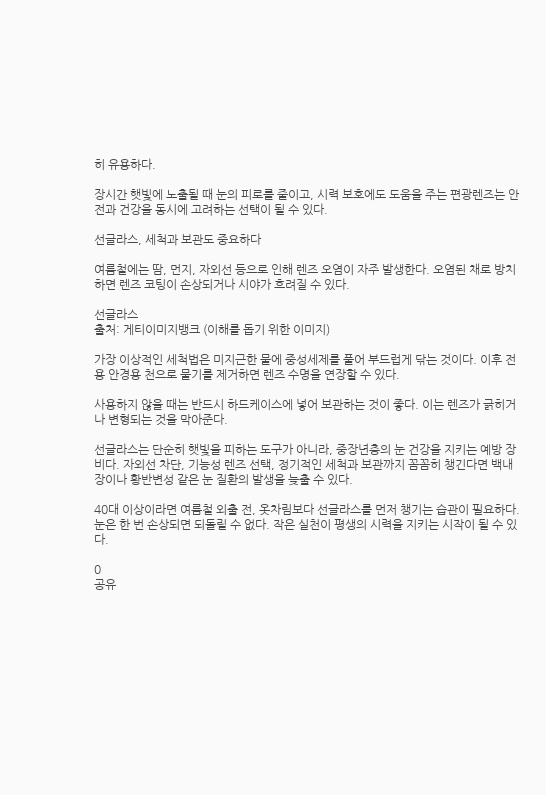히 유용하다.

장시간 햇빛에 노출될 때 눈의 피로를 줄이고, 시력 보호에도 도움을 주는 편광렌즈는 안전과 건강을 동시에 고려하는 선택이 될 수 있다.

선글라스, 세척과 보관도 중요하다

여름철에는 땀, 먼지, 자외선 등으로 인해 렌즈 오염이 자주 발생한다. 오염된 채로 방치하면 렌즈 코팅이 손상되거나 시야가 흐려질 수 있다.

선글라스
출처: 게티이미지뱅크 (이해를 돕기 위한 이미지)

가장 이상적인 세척법은 미지근한 물에 중성세제를 풀어 부드럽게 닦는 것이다. 이후 전용 안경용 천으로 물기를 제거하면 렌즈 수명을 연장할 수 있다.

사용하지 않을 때는 반드시 하드케이스에 넣어 보관하는 것이 좋다. 이는 렌즈가 긁히거나 변형되는 것을 막아준다.

선글라스는 단순히 햇빛을 피하는 도구가 아니라, 중장년층의 눈 건강을 지키는 예방 장비다. 자외선 차단, 기능성 렌즈 선택, 정기적인 세척과 보관까지 꼼꼼히 챙긴다면 백내장이나 황반변성 같은 눈 질환의 발생을 늦출 수 있다.

40대 이상이라면 여름철 외출 전, 옷차림보다 선글라스를 먼저 챙기는 습관이 필요하다. 눈은 한 번 손상되면 되돌릴 수 없다. 작은 실천이 평생의 시력을 지키는 시작이 될 수 있다.

0
공유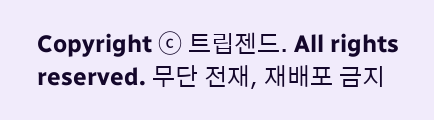Copyright ⓒ 트립젠드. All rights reserved. 무단 전재, 재배포 금지